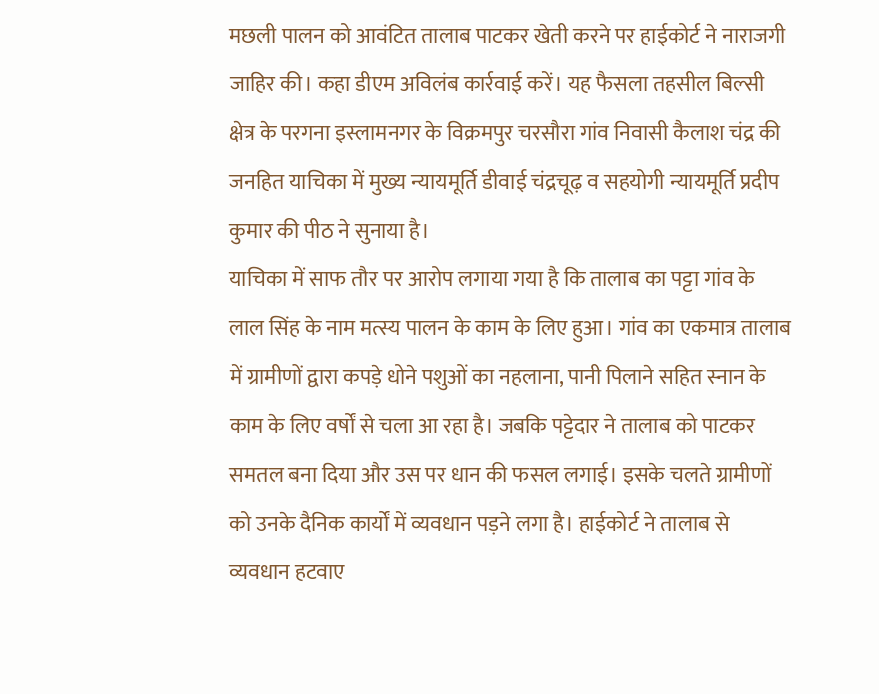मछली पालन को आवंटित तालाब पाटकर खेती करने पर हाईकोर्ट ने नाराजगी जाहिर की। कहा डीएम अविलंब कार्रवाई करें। यह फैसला तहसील बिल्सी क्षेत्र के परगना इस्लामनगर के विक्रमपुर चरसौरा गांव निवासी कैलाश चंद्र की जनहित याचिका में मुख्य न्यायमूर्ति डीवाई चंद्रचूढ़ व सहयोगी न्यायमूर्ति प्रदीप कुमार की पीठ ने सुनाया है।
याचिका में साफ तौर पर आरोप लगाया गया है कि तालाब का पट्टा गांव के लाल सिंह के नाम मत्स्य पालन के काम के लिए हुआ। गांव का एकमात्र तालाब में ग्रामीणों द्वारा कपड़े धोने पशुओं का नहलाना, पानी पिलाने सहित स्नान के काम के लिए वर्षों से चला आ रहा है। जबकि पट्टेदार ने तालाब को पाटकर समतल बना दिया और उस पर धान की फसल लगाई। इसके चलते ग्रामीणों को उनके दैनिक कार्यों में व्यवधान पड़ने लगा है। हाईकोर्ट ने तालाब से व्यवधान हटवाए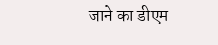जाने का डीएम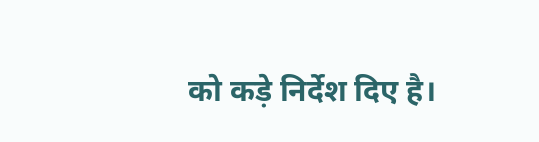को कड़े निर्देश दिए है।